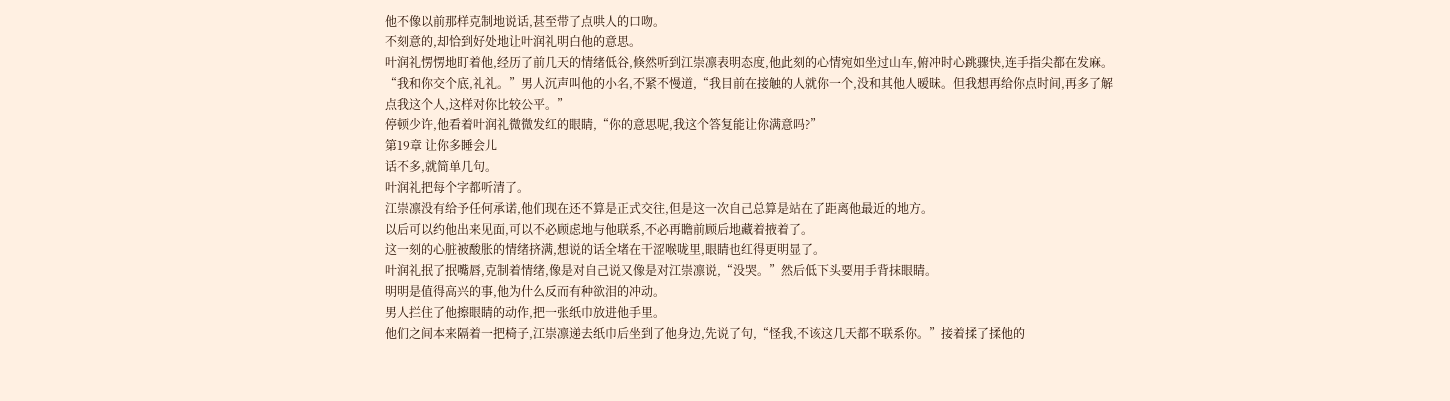他不像以前那样克制地说话,甚至带了点哄人的口吻。
不刻意的,却恰到好处地让叶润礼明白他的意思。
叶润礼愣愣地盯着他,经历了前几天的情绪低谷,倏然听到江崇凛表明态度,他此刻的心情宛如坐过山车,俯冲时心跳骤快,连手指尖都在发麻。
“我和你交个底,礼礼。”男人沉声叫他的小名,不紧不慢道,“我目前在接触的人就你一个,没和其他人暧昧。但我想再给你点时间,再多了解点我这个人,这样对你比较公平。”
停顿少许,他看着叶润礼微微发红的眼睛,“你的意思呢,我这个答复能让你满意吗?”
第19章 让你多睡会儿
话不多,就简单几句。
叶润礼把每个字都听清了。
江崇凛没有给予任何承诺,他们现在还不算是正式交往,但是这一次自己总算是站在了距离他最近的地方。
以后可以约他出来见面,可以不必顾虑地与他联系,不必再瞻前顾后地藏着掖着了。
这一刻的心脏被酸胀的情绪挤满,想说的话全堵在干涩喉咙里,眼睛也红得更明显了。
叶润礼抿了抿嘴唇,克制着情绪,像是对自己说又像是对江崇凛说,“没哭。”然后低下头要用手背抹眼睛。
明明是值得高兴的事,他为什么反而有种欲泪的冲动。
男人拦住了他擦眼睛的动作,把一张纸巾放进他手里。
他们之间本来隔着一把椅子,江崇凛递去纸巾后坐到了他身边,先说了句,“怪我,不该这几天都不联系你。”接着揉了揉他的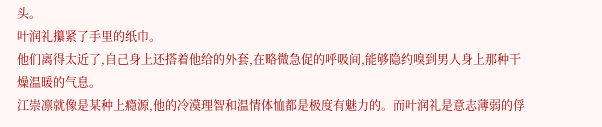头。
叶润礼攥紧了手里的纸巾。
他们离得太近了,自己身上还搭着他给的外套,在略微急促的呼吸间,能够隐约嗅到男人身上那种干燥温暖的气息。
江崇凛就像是某种上瘾源,他的冷漠理智和温情体恤都是极度有魅力的。而叶润礼是意志薄弱的俘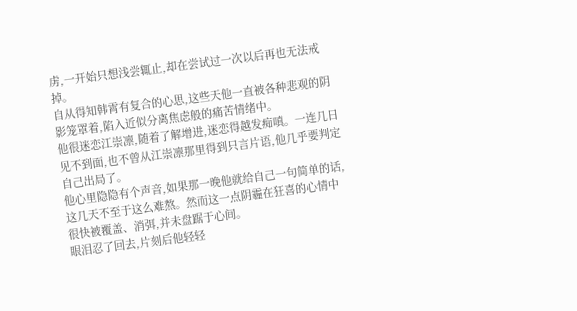虏,一开始只想浅尝辄止,却在尝试过一次以后再也无法戒掉。
自从得知韩霄有复合的心思,这些天他一直被各种悲观的阴影笼罩着,陷入近似分离焦虑般的痛苦情绪中。
他很迷恋江崇凛,随着了解增进,迷恋得越发痴嗔。一连几日见不到面,也不曾从江崇凛那里得到只言片语,他几乎要判定自己出局了。
他心里隐隐有个声音,如果那一晚他就给自己一句简单的话,这几天不至于这么难熬。然而这一点阴霾在狂喜的心情中很快被覆盖、消弭,并未盘踞于心间。
眼泪忍了回去,片刻后他轻轻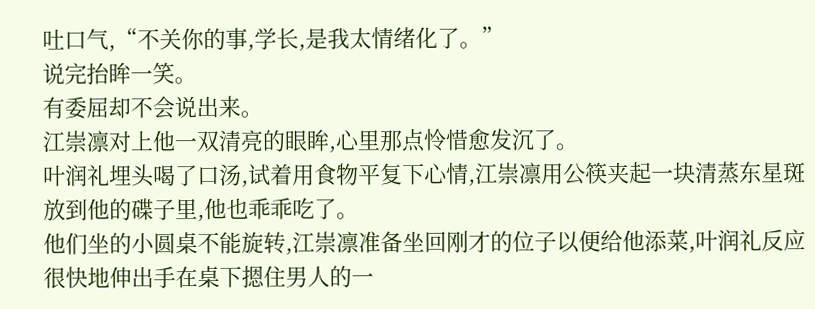吐口气,“不关你的事,学长,是我太情绪化了。”
说完抬眸一笑。
有委屈却不会说出来。
江崇凛对上他一双清亮的眼眸,心里那点怜惜愈发沉了。
叶润礼埋头喝了口汤,试着用食物平复下心情,江崇凛用公筷夹起一块清蒸东星斑放到他的碟子里,他也乖乖吃了。
他们坐的小圆桌不能旋转,江崇凛准备坐回刚才的位子以便给他添菜,叶润礼反应很快地伸出手在桌下摁住男人的一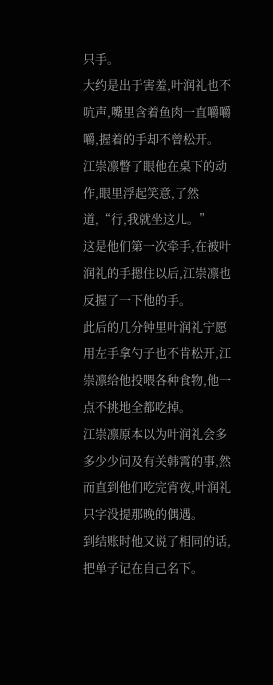只手。
大约是出于害羞,叶润礼也不吭声,嘴里含着鱼肉一直嚼嚼嚼,握着的手却不曾松开。
江崇凛瞥了眼他在桌下的动作,眼里浮起笑意,了然道,“行,我就坐这儿。”
这是他们第一次牵手,在被叶润礼的手摁住以后,江崇凛也反握了一下他的手。
此后的几分钟里叶润礼宁愿用左手拿勺子也不肯松开,江崇凛给他投喂各种食物,他一点不挑地全都吃掉。
江崇凛原本以为叶润礼会多多少少问及有关韩霄的事,然而直到他们吃完宵夜,叶润礼只字没提那晚的偶遇。
到结账时他又说了相同的话,把单子记在自己名下。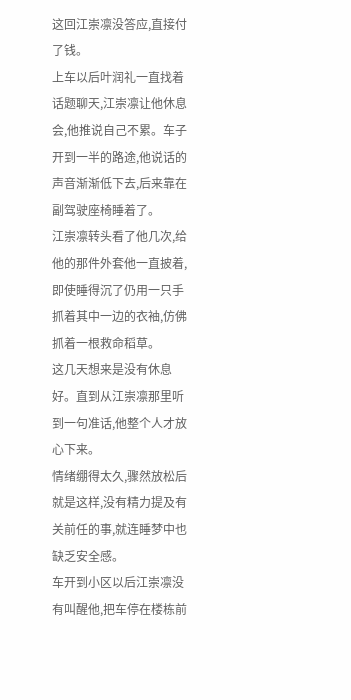这回江崇凛没答应,直接付了钱。
上车以后叶润礼一直找着话题聊天,江崇凛让他休息会,他推说自己不累。车子开到一半的路途,他说话的声音渐渐低下去,后来靠在副驾驶座椅睡着了。
江崇凛转头看了他几次,给他的那件外套他一直披着,即使睡得沉了仍用一只手抓着其中一边的衣袖,仿佛抓着一根救命稻草。
这几天想来是没有休息好。直到从江崇凛那里听到一句准话,他整个人才放心下来。
情绪绷得太久,骤然放松后就是这样,没有精力提及有关前任的事,就连睡梦中也缺乏安全感。
车开到小区以后江崇凛没有叫醒他,把车停在楼栋前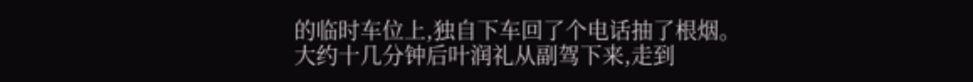的临时车位上,独自下车回了个电话抽了根烟。
大约十几分钟后叶润礼从副驾下来,走到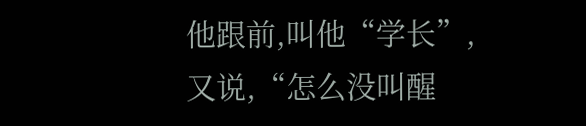他跟前,叫他“学长”,又说,“怎么没叫醒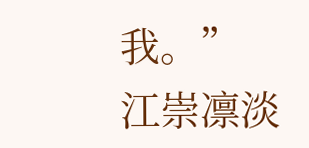我。”
江崇凛淡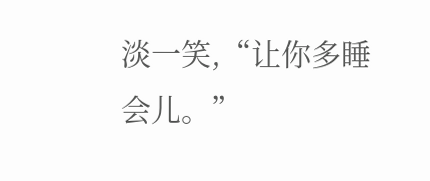淡一笑,“让你多睡会儿。”